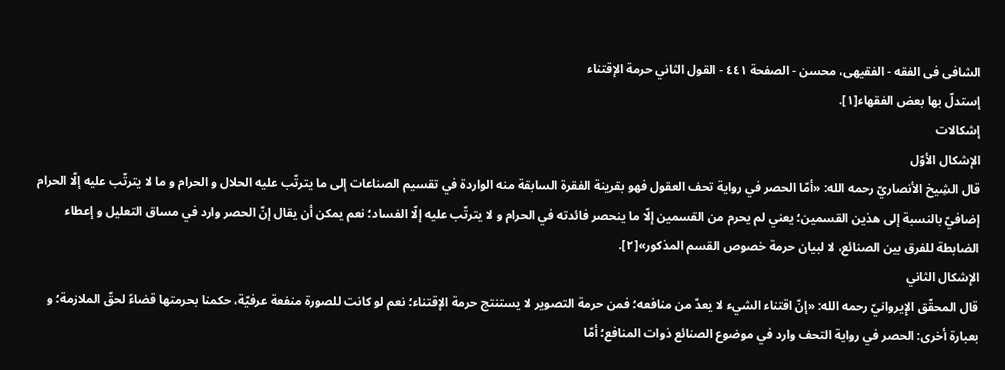الشافی فی الفقه - الفقیهی، محسن - الصفحة ٤٤١ - القول الثاني حرمة الإقتناء
إستدلّ بها بعض الفقهاء[١].
إشکالات
الإشکال الأوّل
قال الشِیخ الأنصاريّ رحمه الله: «أمّا الحصر في رواية تحف العقول فهو بقرينة الفقرة السابقة منه الواردة في تقسيم الصناعات إلى ما يترتّب عليه الحلال و الحرام و ما لا يترتّب عليه إلّا الحرام إضافيّ بالنسبة إلى هذين القسمين؛ يعني لم يحرم من القسمين إلّا ما ينحصر فائدته في الحرام و لا يترتّب عليه إلّا الفساد؛ نعم يمكن أن يقال إنّ الحصر وارد في مساق التعليل و إعطاء الضابطة للفرق بين الصنائع، لا لبيان حرمة خصوص القسم المذكور»[٢].
الإشکال الثاني
قال المحقّق الإِیروانيّ رحمه الله: «إنّ اقتناء الشيء لا يعدّ من منافعه؛ فمن حرمة التصوير لا يستنتج حرمة الإقتناء؛ نعم لو كانت للصورة منفعة عرفيّة، حكمنا بحرمتها قضاءً لحقّ الملازمة؛ و بعبارة أخرى: الحصر في رواية التحف وارد في موضوع الصنائع ذوات المنافع؛ أمّا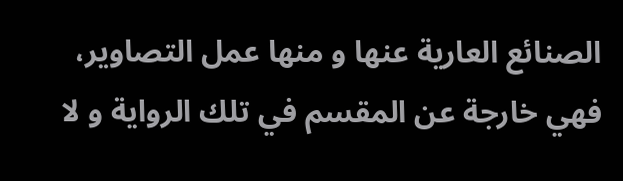الصنائع العارية عنها و منها عمل التصاوير، فهي خارجة عن المقسم في تلك الرواية و لا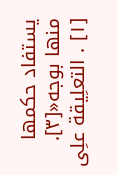يستفاد حكمها منها بوجه«[٣].
[١] . التعلِیقة علِی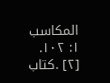المکاسب ١: ١٠٢.
[٢] .کتاب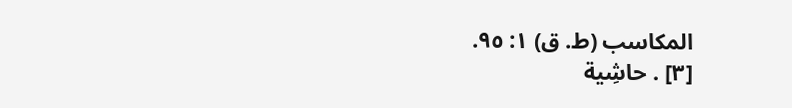المکاسب (ط. ق) ١: ٩٥.
[٣] . حاشِیة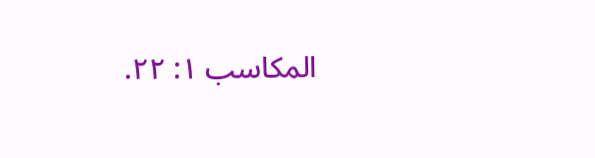المکاسب ١: ٢٢.